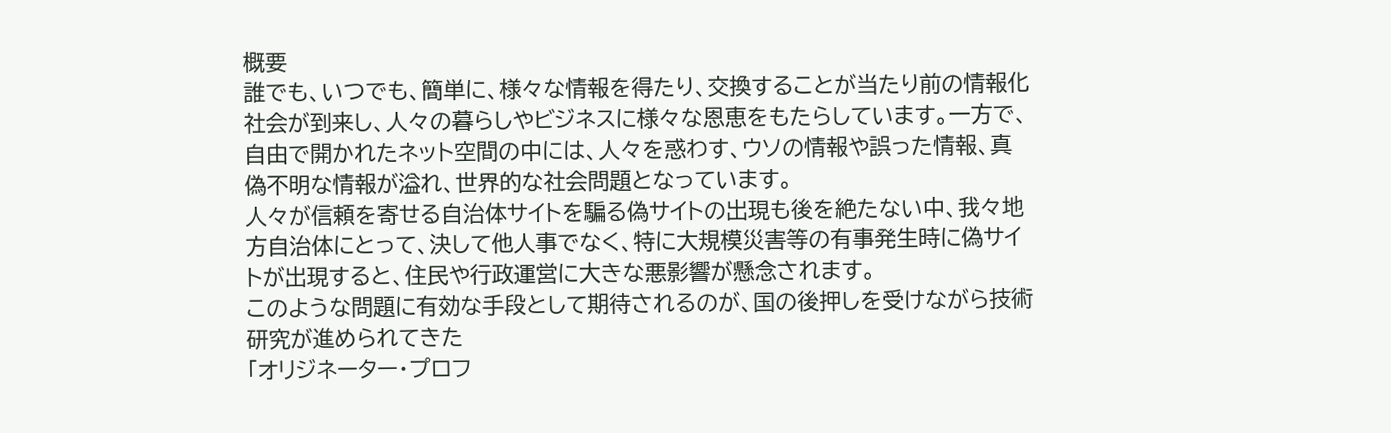概要
誰でも、いつでも、簡単に、様々な情報を得たり、交換することが当たり前の情報化社会が到来し、人々の暮らしやビジネスに様々な恩恵をもたらしています。一方で、自由で開かれたネット空間の中には、人々を惑わす、ウソの情報や誤った情報、真偽不明な情報が溢れ、世界的な社会問題となっています。
人々が信頼を寄せる自治体サイトを騙る偽サイトの出現も後を絶たない中、我々地方自治体にとって、決して他人事でなく、特に大規模災害等の有事発生時に偽サイトが出現すると、住民や行政運営に大きな悪影響が懸念されます。
このような問題に有効な手段として期待されるのが、国の後押しを受けながら技術研究が進められてきた
「オリジネーター・プロフ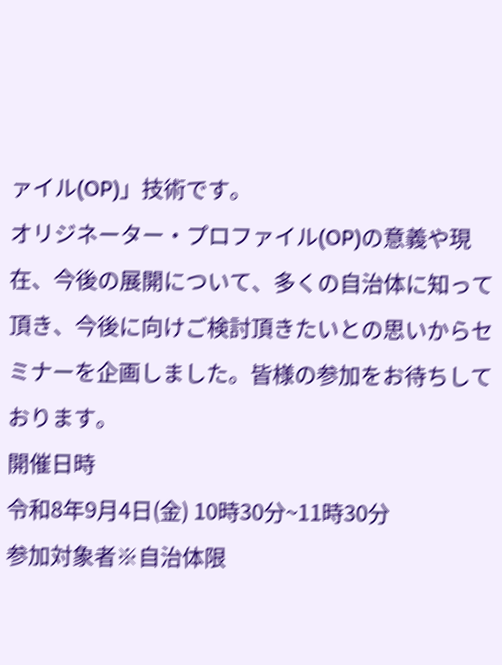ァイル(OP)」技術です。
オリジネーター・プロファイル(OP)の意義や現在、今後の展開について、多くの自治体に知って頂き、今後に向けご検討頂きたいとの思いからセミナーを企画しました。皆様の参加をお待ちしております。
開催日時
令和8年9月4日(金) 10時30分~11時30分
参加対象者※自治体限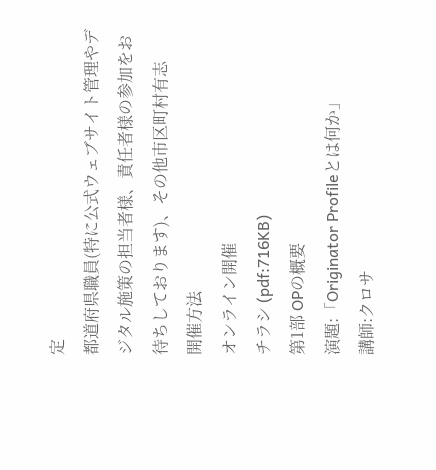定
都道府県職員(特に公式ウェブサイト管理やデジタル施策の担当者様、責任者様の参加をお待ちしております)、その他市区町村有志
開催方法
オンライン開催
チラシ (pdf:716KB)
第1部 OPの概要
演題:「Originator Profileとは何か」
講師:クロサ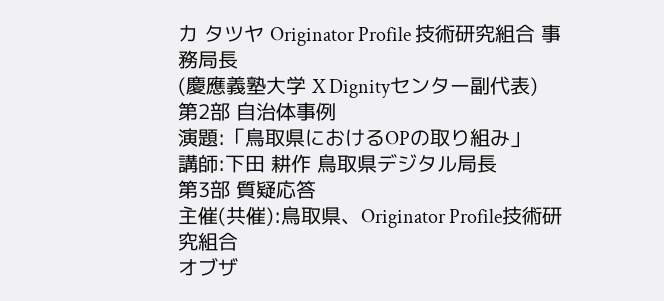カ タツヤ Originator Profile 技術研究組合 事務局長
(慶應義塾大学 X Dignityセンター副代表)
第2部 自治体事例
演題:「鳥取県におけるOPの取り組み」
講師:下田 耕作 鳥取県デジタル局長
第3部 質疑応答
主催(共催):鳥取県、Originator Profile技術研究組合
オブザ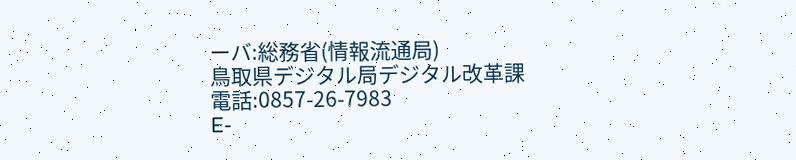ーバ:総務省(情報流通局)
鳥取県デジタル局デジタル改革課
電話:0857-26-7983
E-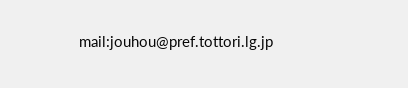mail:jouhou@pref.tottori.lg.jp